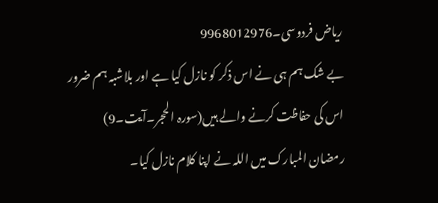ریاض فردوسی۔9968012976
بے شک ہم ہی نے اس ذکر کو نازل کیا ہے اور بلاشبہ ہم ضرور اس کی حفاظت کرنے والے ہیں(سورہ الحجر۔آیت۔9)
رمضان المبارک میں اللہ نے اپنا کلام نازل کیا۔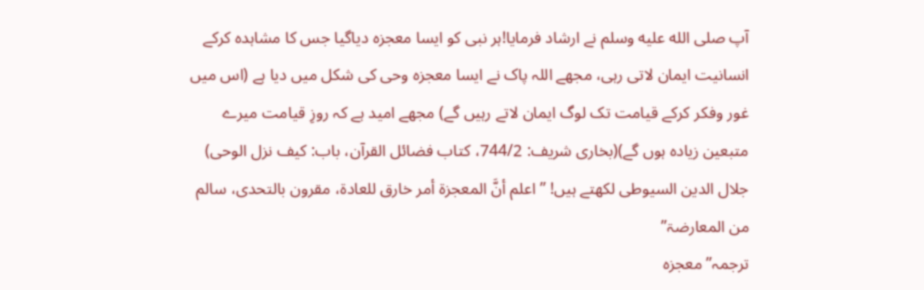آپ صلى الله عليه وسلم نے ارشاد فرمایا!ہر نبی کو ایسا معجزہ دیاگیا جس کا مشاہدہ کرکے انسانیت ایمان لاتی رہی، مجھے اللہ پاک نے ایسا معجزہ وحی کی شکل میں دیا ہے (اس میں غور وفکر کرکے قیامت تک لوگ ایمان لاتے رہیں گے) مجھے امید ہے کہ روزِ قیامت میرے متبعین زیادہ ہوں گے)(بخاری شریف: 744/2، کتاب فضائل القرآن، باب: کیف نزل الوحی)
جلال الدین السیوطی لکھتے ہیں! ’’اعلم أنَّ المعجزۃ أمر خارق للعادۃ، مقرون بالتحدی، سالم من المعارضۃ”
ترجمہ’’معجزہ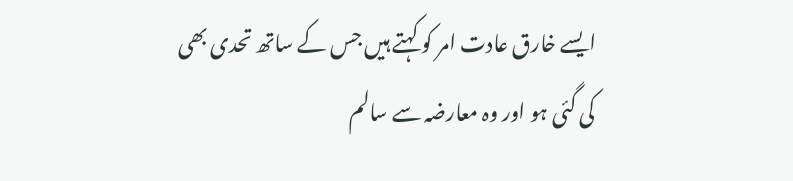ایسے خارق عادت امر کو کہتے ہیں جس کے ساتھ تحدی بھی کی گئی ہو اور وہ معارضہ سے سالم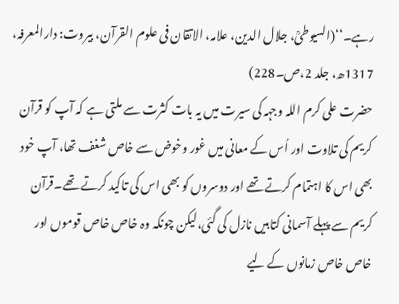رہے۔‘‘(السیوطیؒ، جلال الدین، علامہ، الاتقان فی علوم القرآن، بیروت: دارالمعرفہ، 1317ھ، جلد 2،ص۔228)
حضرت علی کرم اللہ وجہہ کی سیرت میں یہ بات کثرت سے ملتی ہے کہ آپ کو قرآن کریم کی تلاوت اور اُس کے معانی میں غور وخوض سے خاص شغف تھا، آپ خود بھی اس کا اہتمام کرتے تھے اور دوسروں کو بھی اس کی تاکید کرتے تھے۔قرآن کریم سے پہلے آسمانی کتابیں نازل کی گئی،لیکن چونکہ وہ خاص خاص قوموں اور خاص خاص زمانوں کے لیے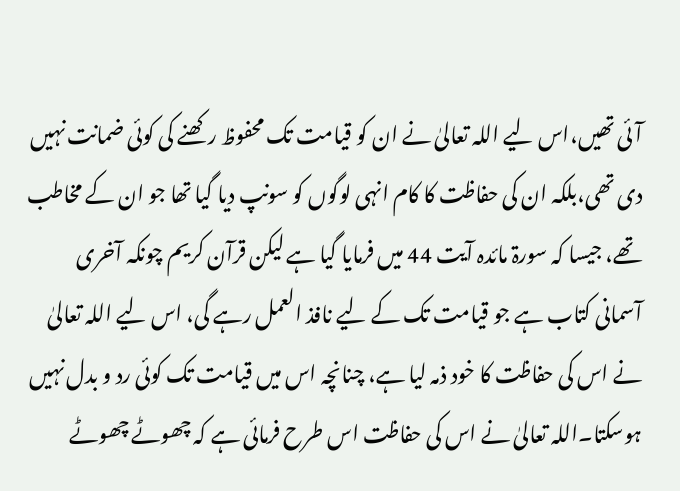آئی تھیں،اس لیے اللہ تعالیٰ نے ان کو قیامت تک محفوظ رکھنے کی کوئی ضمانت نہیں دی تھی،بلکہ ان کی حفاظت کا کام انہی لوگوں کو سونپ دیا گیا تھا جو ان کے مخاطب تھے، جیسا کہ سورۃ مائدہ آیت 44 میں فرمایا گیا ہے لیکن قرآن کریم چونکہ آخری آسمانی کتاب ہے جو قیامت تک کے لیے نافذ العمل رہے گی، اس لیے اللہ تعالیٰ نے اس کی حفاظت کا خود ذمہ لیا ہے، چنانچہ اس میں قیامت تک کوئی رد و بدل نہیں ہوسکتا۔اللہ تعالیٰ نے اس کی حفاظت اس طرح فرمائی ہے کہ چھوٹے چھوٹے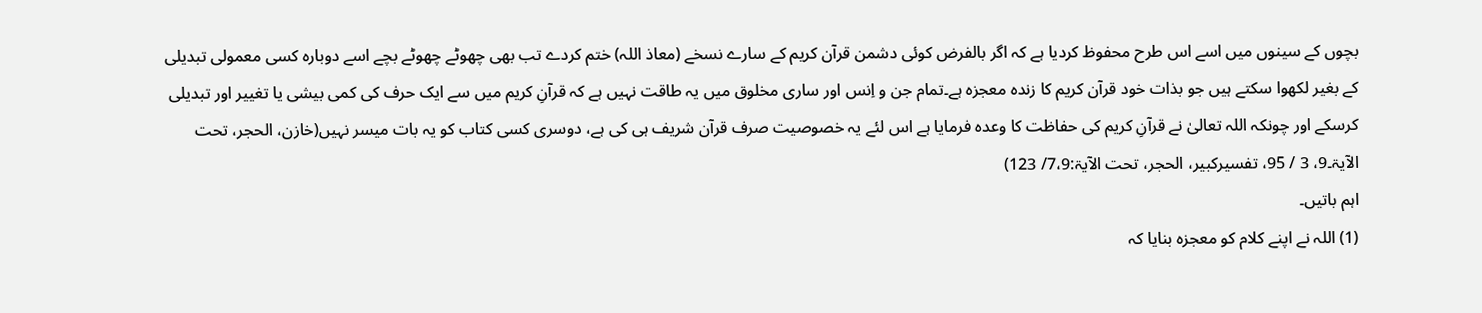بچوں کے سینوں میں اسے اس طرح محفوظ کردیا ہے کہ اگر بالفرض کوئی دشمن قرآن کریم کے سارے نسخے (معاذ اللہ) ختم کردے تب بھی چھوٹے چھوٹے بچے اسے دوبارہ کسی معمولی تبدیلی کے بغیر لکھوا سکتے ہیں جو بذات خود قرآن کریم کا زندہ معجزہ ہے۔تمام جن و اِنس اور ساری مخلوق میں یہ طاقت نہیں ہے کہ قرآنِ کریم میں سے ایک حرف کی کمی بیشی یا تغییر اور تبدیلی کرسکے اور چونکہ اللہ تعالیٰ نے قرآنِ کریم کی حفاظت کا وعدہ فرمایا ہے اس لئے یہ خصوصیت صرف قرآن شریف ہی کی ہے، دوسری کسی کتاب کو یہ بات میسر نہیں(خازن، الحجر، تحت الآیۃ۔9، 3 / 95، تفسیرکبیر، الحجر، تحت الآیۃ:7،9/ 123)
اہم باتیں۔
(1) اللہ نے اپنے کلام کو معجزہ بنایا کہ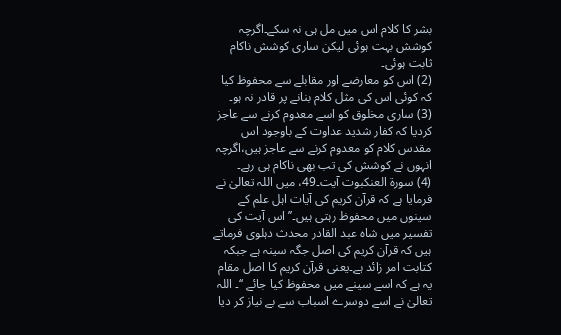بشر کا کلام اس میں مل ہی نہ سکے۔اگرچہ کوشش بہت ہوئی لیکن ساری کوشش ناکام ثابت ہوئی۔
(2) اس کو معارضے اور مقابلے سے محفوظ کیا کہ کوئی اس کی مثل کلام بنانے پر قادر نہ ہو۔
(3) ساری مخلوق کو اسے معدوم کرنے سے عاجز کردیا کہ کفار شدید عداوت کے باوجود اس مقدس کلام کو معدوم کرنے سے عاجز ہیں،اگرچہ انہوں نے کوشش کی تب بھی ناکام ہی رہے۔
(4) سورۃ العنکبوت آیت۔49، میں اللہ تعالیٰ نے فرمایا ہے کہ قرآن کریم کی آیات اہل علم کے سینوں میں محفوظ رہتی ہیں۔’’اس آیت کی تفسیر میں شاہ عبد القادر محدث دہلوی فرماتے ہیں کہ قرآن کریم کی اصل جگہ سینہ ہے جبکہ کتابت امر زائد ہے۔یعنی قرآن کریم کا اصل مقام یہ ہے کہ اسے سینے میں محفوظ کیا جائے ‘‘۔ اللہ تعالیٰ نے اسے دوسرے اسباب سے بے نیاز کر دیا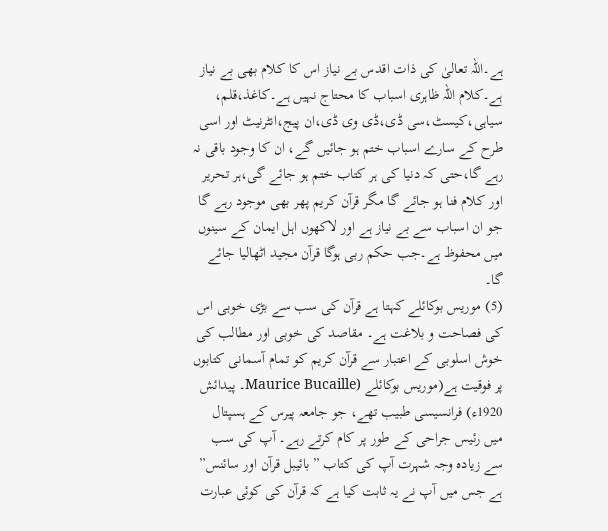ہے۔اللہ تعالیٰ کی ذات اقدس بے نیاز اس کا کلام بھی بے نیاز ہے۔کلام اللہ ظاہری اسباب کا محتاج نہیں ہے۔کاغذ،قلم، سیاہی،کیسٹ،سی ڈی،ڈی وی ڈی،ان پیج،انٹرنیٹ اور اسی طرح کے سارے اسباب ختم ہو جائیں گے، ان کا وجود باقی نہ رہے گا،حتی کہ دنیا کی ہر کتاب ختم ہو جائے گی،ہر تحریر اور کلام فنا ہو جائے گا مگر قرآن کریم پھر بھی موجود رہے گا جو ان اسباب سے بے نیاز ہے اور لاکھوں اہل ایمان کے سینوں میں محفوظ ہے۔جب حکم ربی ہوگا قرآن مجید اٹھالیا جائے گا۔
(5) موریس بوکائلے کہتا ہے قرآن کی سب سے بڑی خوبی اس کی فصاحت و بلاغت ہے۔ مقاصد کی خوبی اور مطالب کی خوش اسلوبی کے اعتبار سے قرآن کریم کو تمام آسمانی کتابوں پر فوقیت ہے(موریس بوکائلے (Maurice Bucaille۔ پیدائش 1920ء) فرانسیسی طبیب تھے، جو جامعہ پیرس کے ہسپتال میں رئیس جراحی کے طور پر کام کرتے رہے۔ آپ کی سب سے زیادہ وجہ شہرت آپ کی کتاب ”بائیبل قرآن اور سائنس” ہے جس میں آپ نے یہ ثابت کیا ہے کہ قرآن کی کوئی عبارت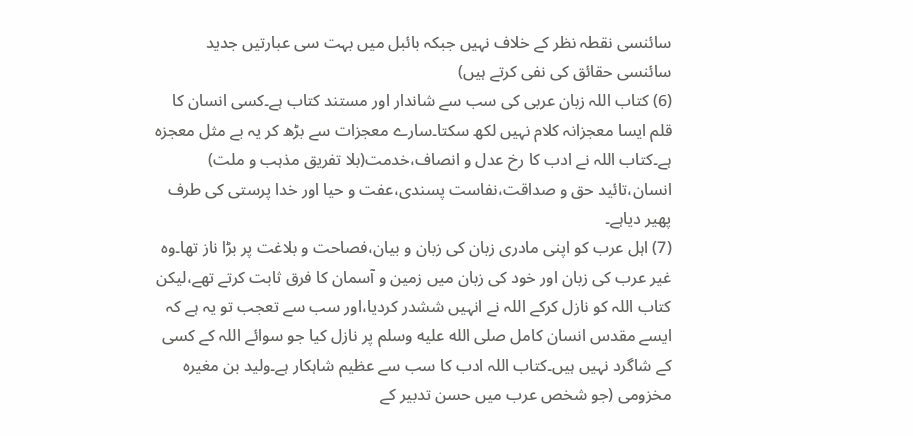سائنسی نقطہ نظر کے خلاف نہیں جبکہ بائبل میں بہت سی عبارتیں جدید سائنسی حقائق کی نفی کرتے ہیں)
(6) کتاب اللہ زبان عربی کی سب سے شاندار اور مستند کتاب ہے۔کسی انسان کا قلم ایسا معجزانہ کلام نہیں لکھ سکتا۔سارے معجزات سے بڑھ کر یہ بے مثل معجزہ ہے۔کتاب اللہ نے ادب کا رخ عدل و انصاف،خدمت(بلا تفریق مذہب و ملت) انسان،تائید حق و صداقت،نفاست پسندی،عفت و حیا اور خدا پرستی کی طرف پھیر دیاہے۔
(7) اہل عرب کو اپنی مادری زبان کی زبان و بیان،فصاحت و بلاغت پر بڑا ناز تھا۔وہ غیر عرب کی زبان اور خود کی زبان میں زمین و آسمان کا فرق ثابت کرتے تھے،لیکن کتاب اللہ کو نازل کرکے اللہ نے انہیں ششدر کردیا،اور سب سے تعجب تو یہ ہے کہ ایسے مقدس انسان کامل صلى الله عليه وسلم پر نازل کیا جو سوائے اللہ کے کسی کے شاگرد نہیں ہیں۔کتاب اللہ ادب کا سب سے عظیم شاہکار ہے۔ولید بن مغیرہ مخزومی (جو شخص عرب میں حسن تدبیر کے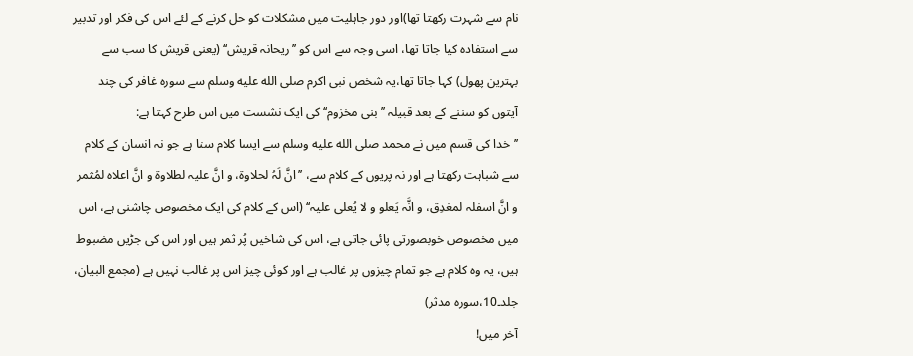نام سے شہرت رکھتا تھا)اور دور جاہلیت میں مشکلات کو حل کرنے کے لئے اس کی فکر اور تدبیر سے استفادہ کیا جاتا تھا، اسی وجہ سے اس کو ’’ریحانہ قریش‘‘ (یعنی قریش کا سب سے بہترین پھول) کہا جاتا تھا،یہ شخص نبی اکرم صلى الله عليه وسلم سے سورہ غافر کی چند آیتوں کو سننے کے بعد قبیلہ ’’بنی مخزوم‘‘ کی ایک نشست میں اس طرح کہتا ہے:
’’خدا کی قسم میں نے محمد صلى الله عليه وسلم سے ایسا کلام سنا ہے جو نہ انسان کے کلام سے شباہت رکھتا ہے اور نہ پریوں کے کلام سے، ’’انَّ لَہُ لحلاوۃ، و انَّ علیہ لطلاوۃ و انَّ اعلاہ لمُثمر و انَّ اسفلہ لمغدِق، و انَّہ یَعلو و لا یُعلی علیہ‘‘ (اس کے کلام کی ایک مخصوص چاشنی ہے، اس میں مخصوص خوبصورتی پائی جاتی ہے، اس کی شاخیں پُر ثمر ہیں اور اس کی جڑیں مضبوط ہیں، یہ وہ کلام ہے جو تمام چیزوں پر غالب ہے اور کوئی چیز اس پر غالب نہیں ہے (مجمع البیان، جلد۔10،سورہ مدثر)
آخر میں!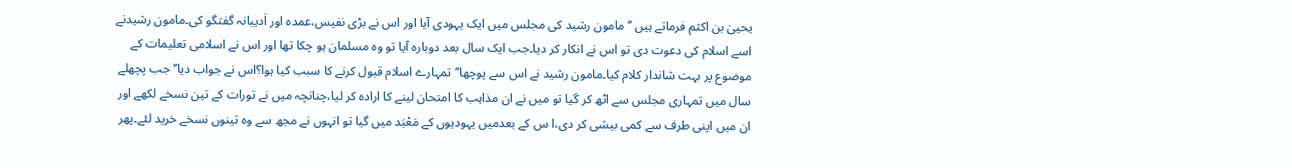یحییٰ بن اکثم فرماتے ہیں ’’مامون رشید کی مجلس میں ایک یہودی آیا اور اس نے بڑی نفیس،عمدہ اور اَدیبانہ گفتگو کی۔مامون رشیدنے اسے اسلام کی دعوت دی تو اس نے انکار کر دیا۔جب ایک سال بعد دوبارہ آیا تو وہ مسلمان ہو چکا تھا اور اس نے اسلامی تعلیمات کے موضوع پر بہت شاندار کلام کیا۔مامون رشید نے اس سے پوچھا’’تمہارے اسلام قبول کرنے کا سبب کیا ہوا؟اس نے جواب دیا’’جب پچھلے سال میں تمہاری مجلس سے اٹھ کر گیا تو میں نے ان مذاہب کا امتحان لینے کا ارادہ کر لیا،چنانچہ میں نے تورات کے تین نسخے لکھے اور ان میں اپنی طرف سے کمی بیشی کر دی،ا س کے بعدمیں یہودیوں کے مَعْبَد میں گیا تو انہوں نے مجھ سے وہ تینوں نسخے خرید لئے۔پھر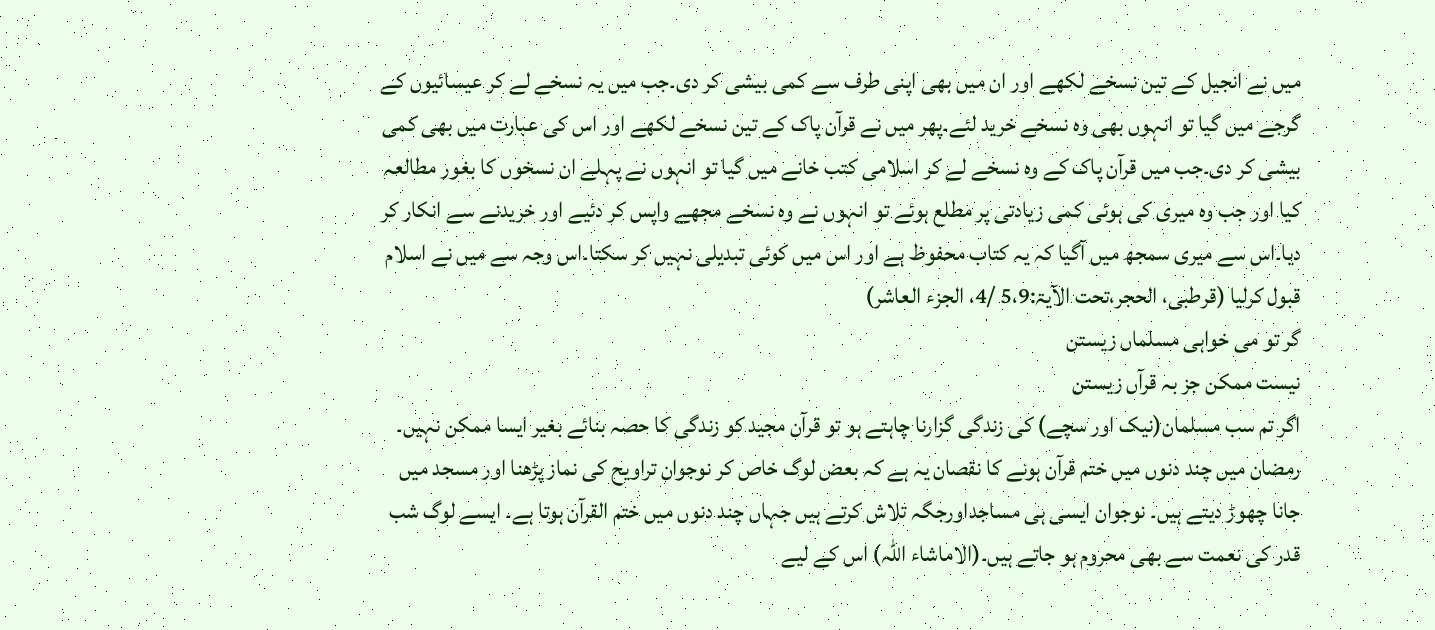میں نے انجیل کے تین نسخے لکھے اور ان میں بھی اپنی طرف سے کمی بیشی کر دی۔جب میں یہ نسخے لے کر عیسائیوں کے گرجے میں گیا تو انہوں بھی وہ نسخے خرید لئے۔پھر میں نے قرآن پاک کے تین نسخے لکھے اور اس کی عبارت میں بھی کمی بیشی کر دی۔جب میں قرآن پاک کے وہ نسخے لے کر اسلامی کتب خانے میں گیا تو انہوں نے پہلے ان نسخوں کا بغور مطالعہ کیا اور جب وہ میری کی ہوئی کمی زیادتی پر مطلع ہوئے تو انہوں نے وہ نسخے مجھے واپس کر دئیے اور خریدنے سے انکار کر دیا۔اس سے میری سمجھ میں آگیا کہ یہ کتاب محفوظ ہے اور اس میں کوئی تبدیلی نہیں کر سکتا۔اس وجہ سے میں نے اسلام قبول کرلیا (قرطبی، الحجر،تحت الآیۃ:5،9 /4، الجزء العاشر)
گر تو می خواہی مسلماں زیستن
نیست ممکن جز بہ قرآں زیستن
اگر تم سب مسلمان(نیک اور سچے) کی زندگی گزارنا چاہتے ہو تو قرآن مجید کو زندگی کا حصہ بنائے بغیر ایسا ممکن نہیں۔
رمضان میں چند دنوں میں ختم قرآن ہونے کا نقصان یہ ہے کہ بعض لوگ خاص کر نوجوان تراویح کی نماز پڑھنا اور مسجد میں جانا چھوڑ دیتے ہیں۔ نوجوان ایسی ہی مساجداورجگہ تلاش کرتے ہیں جہاں چند دنوں میں ختم القرآن ہوتا ہے۔ ایسے لوگ شب قدر کی نعمت سے بھی محروم ہو جاتے ہیں۔(الاماشاء اللہ) اس کے لیے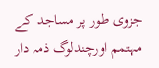جزوی طور پر مساجد کے مہتمم اورچندلوگ ذمہ دار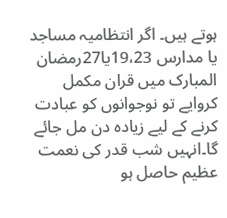ہوتے ہیں۔ اگر انتظامیہ مساجد یا مدارس 19،23یا27رمضان المبارک میں قران مکمل کروایے تو نوجوانوں کو عبادت کرنے کے لیے زیادہ دن مل جائے گا۔انہیں شب قدر کی نعمت عظیم حاصل ہو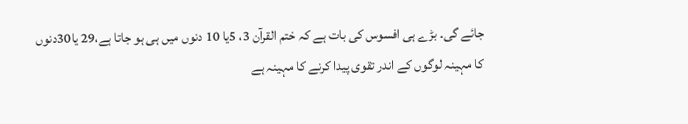جائے گی۔ بڑے ہی افسوس کی بات ہے کہ ختم القرآن 3، 5یا 10 دنوں میں ہی ہو جاتا ہے،29 یا30دنوں کا مہینہ لوگوں کے اندر تقوی پیدا کرنے کا مہینہ ہے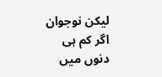لیکن نوجوان اگر کم ہی دنوں میں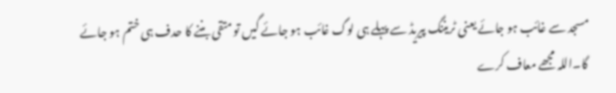مسجد سے غائب ہو جائے یعنی ٹریننگ پیریڈ سے پہلے ہی لوگ غائب ہو جائے گیں تو متقی بننے کا حدف ہی ختم ہو جائے گا۔اللہ مجھے معاف کرے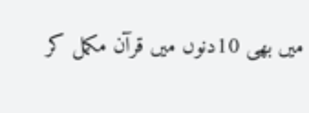میں بھی 10دنوں میں قرآن مکمل کر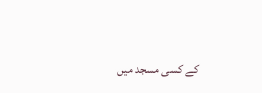کے کسی مسجد میں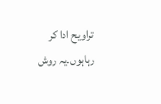تراویح ادا کر رہاہوں۔یہ روش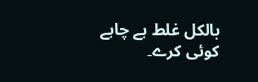بالکل غلط ہے چاہے کوئی کرے۔